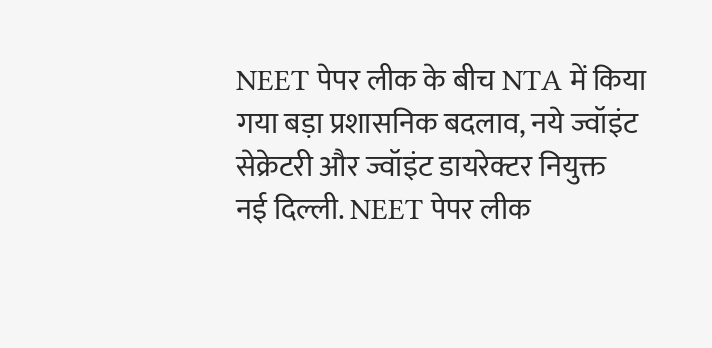NEET पेपर लीक के बीच NTA में किया गया बड़ा प्रशासनिक बदलाव, नये ज्वॉइंट सेक्रेटरी और ज्वॉइंट डायरेक्टर नियुक्त
नई दिल्ली. NEET पेपर लीक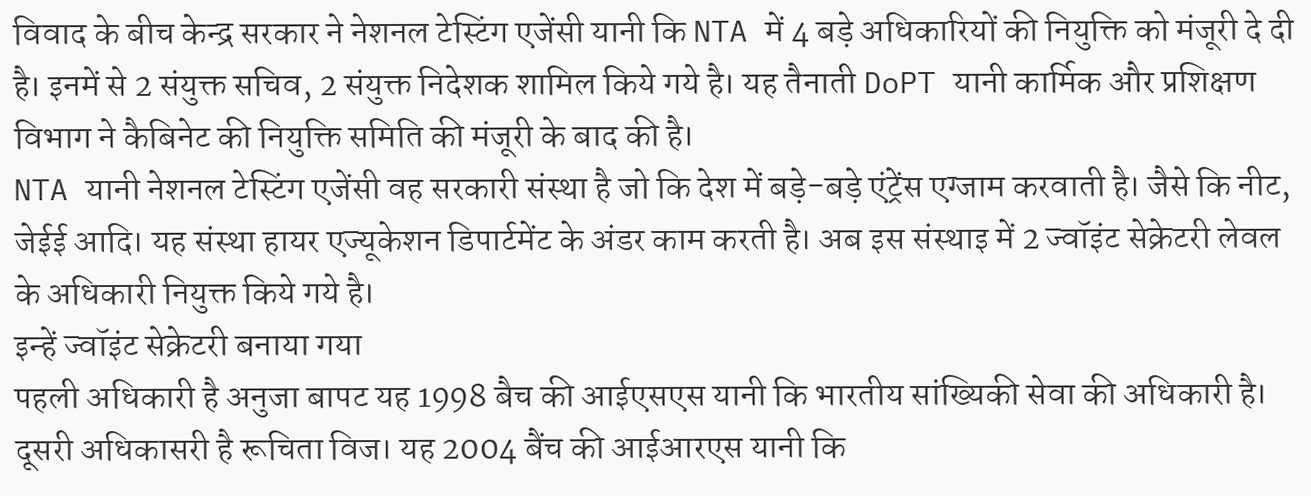विवाद के बीच केन्द्र सरकार ने नेशनल टेस्टिंग एजेंसी यानी कि NTA में 4 बड़े अधिकारियों की नियुक्ति को मंजूरी दे दी है। इनमें से 2 संयुक्त सचिव, 2 संयुक्त निदेशक शामिल किये गये है। यह तैनाती DoPT यानी कार्मिक और प्रशिक्षण विभाग ने कैबिनेट की नियुक्ति समिति की मंजूरी के बाद की है।
NTA यानी नेशनल टेस्टिंग एजेंसी वह सरकारी संस्था है जो कि देश में बड़े-बड़े एंट्रेंस एग्जाम करवाती है। जैसे कि नीट, जेईई आदि। यह संस्था हायर एज्यूकेशन डिपार्टमेंट के अंडर काम करती है। अब इस संस्थाइ में 2 ज्वॉइंट सेक्रेटरी लेवल के अधिकारी नियुक्त किये गये है।
इन्हें ज्वॉइंट सेक्रेटरी बनाया गया
पहली अधिकारी है अनुजा बापट यह 1998 बैच की आईएसएस यानी कि भारतीय सांख्यिकी सेवा की अधिकारी है। दूसरी अधिकासरी है रूचिता विज। यह 2004 बैंच की आईआरएस यानी कि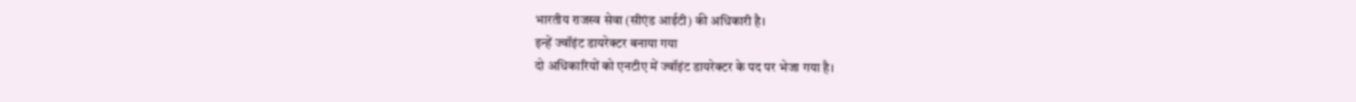भारतीय राजस्व सेवा (सीएंड आईटी) की अधिकारी है।
इन्हें ज्वॉइंट डायरेक्टर बनाया गया
दो अधिकारियों को एनटीए में ज्वॉइंट डायरेक्टर के पद पर भेजा गया है।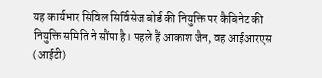यह कार्यभार सिविल सिर्विसेज बोर्ड की नियुक्ति पर कैबिनेट की नियुक्ति समिति ने सौंपा है। पहले हैं आकाश जैन, वह आईआरएस (आईटी)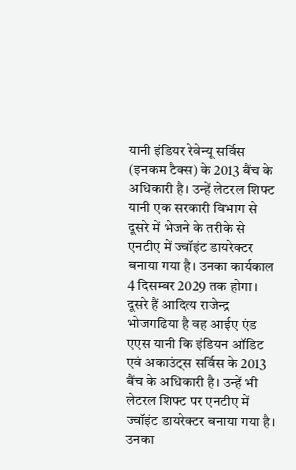यानी इंडियर रेवेन्यू सर्विस (इनकम टैक्स) के 2013 बैंच के अधिकारी है। उन्हें लेटरल शिफ्ट यानी एक सरकारी विभाग से दूसरे में भेजने के तरीके से एनटीए में ज्वॉइंट डायरेक्टर बनाया गया है। उनका कार्यकाल 4 दिसम्बर 2029 तक होगा।
दूसरे हैं आदित्य राजेन्द्र भोजगढिया है वह आईए एंड एएस यानी कि इंडियन ऑडिट एवं अकाउंट्स सर्विस के 2013 बैंच के अधिकारी है। उन्हें भी लेटरल शिफ्ट पर एनटीए में ज्वॉइंट डायरेक्टर बनाया गया है। उनका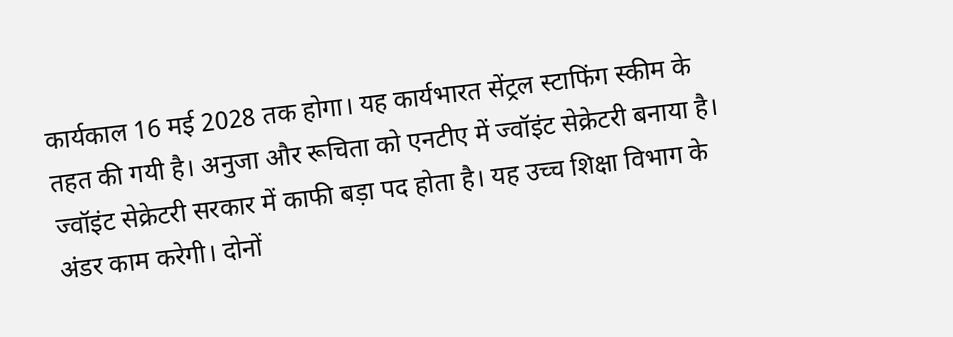कार्यकाल 16 मई 2028 तक होगा। यह कार्यभारत सेंट्रल स्टाफिंग स्कीम के तहत की गयी है। अनुजा और रूचिता को एनटीए में ज्वॉइंट सेक्रेटरी बनाया है। ज्वॉइंट सेक्रेटरी सरकार में काफी बड़ा पद होता है। यह उच्च शिक्षा विभाग के अंडर काम करेगी। दोनों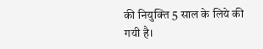की नियुक्ति 5 साल के लिये की गयी है।